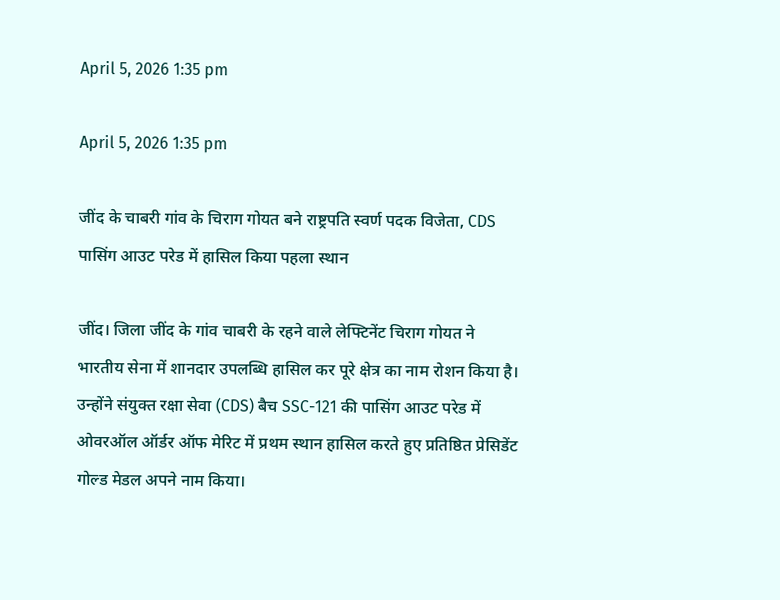April 5, 2026 1:35 pm

April 5, 2026 1:35 pm

जींद के चाबरी गांव के चिराग गोयत बने राष्ट्रपति स्वर्ण पदक विजेता, CDS पासिंग आउट परेड में हासिल किया पहला स्थान

जींद। जिला जींद के गांव चाबरी के रहने वाले लेफ्टिनेंट चिराग गोयत ने भारतीय सेना में शानदार उपलब्धि हासिल कर पूरे क्षेत्र का नाम रोशन किया है। उन्होंने संयुक्त रक्षा सेवा (CDS) बैच SSC-121 की पासिंग आउट परेड में ओवरऑल ऑर्डर ऑफ मेरिट में प्रथम स्थान हासिल करते हुए प्रतिष्ठित प्रेसिडेंट गोल्ड मेडल अपने नाम किया।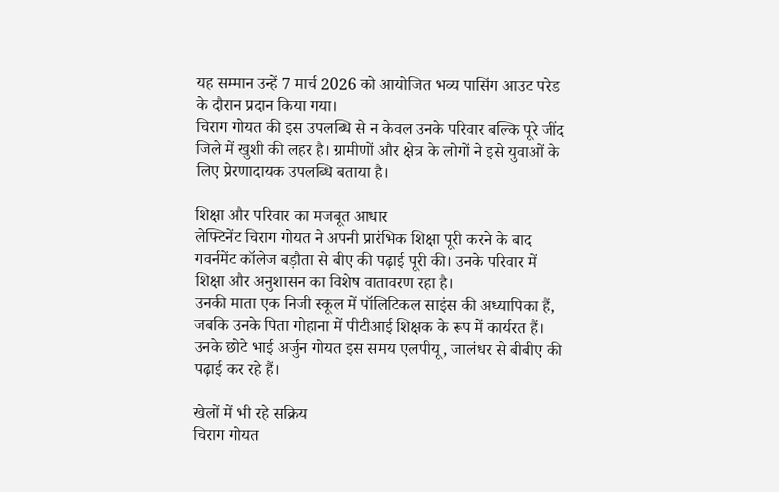यह सम्मान उन्हें 7 मार्च 2026 को आयोजित भव्य पासिंग आउट परेड के दौरान प्रदान किया गया।
चिराग गोयत की इस उपलब्धि से न केवल उनके परिवार बल्कि पूरे जींद जिले में खुशी की लहर है। ग्रामीणों और क्षेत्र के लोगों ने इसे युवाओं के लिए प्रेरणादायक उपलब्धि बताया है।

शिक्षा और परिवार का मजबूत आधार
लेफ्टिनेंट चिराग गोयत ने अपनी प्रारंभिक शिक्षा पूरी करने के बाद गवर्नमेंट कॉलेज बड़ौता से बीए की पढ़ाई पूरी की। उनके परिवार में शिक्षा और अनुशासन का विशेष वातावरण रहा है।
उनकी माता एक निजी स्कूल में पॉलिटिकल साइंस की अध्यापिका हैं, जबकि उनके पिता गोहाना में पीटीआई शिक्षक के रूप में कार्यरत हैं। उनके छोटे भाई अर्जुन गोयत इस समय एलपीयू, जालंधर से बीबीए की पढ़ाई कर रहे हैं।

खेलों में भी रहे सक्रिय
चिराग गोयत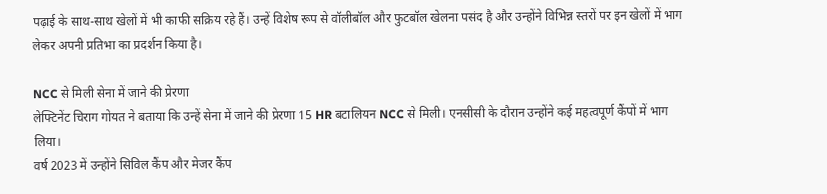पढ़ाई के साथ-साथ खेलों में भी काफी सक्रिय रहे हैं। उन्हें विशेष रूप से वॉलीबॉल और फुटबॉल खेलना पसंद है और उन्होंने विभिन्न स्तरों पर इन खेलों में भाग लेकर अपनी प्रतिभा का प्रदर्शन किया है।

NCC से मिली सेना में जाने की प्रेरणा
लेफ्टिनेंट चिराग गोयत ने बताया कि उन्हें सेना में जाने की प्रेरणा 15 HR बटालियन NCC से मिली। एनसीसी के दौरान उन्होंने कई महत्वपूर्ण कैंपों में भाग लिया।
वर्ष 2023 में उन्होंने सिविल कैंप और मेजर कैंप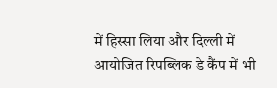में हिस्सा लिया और दिल्ली में आयोजित रिपब्लिक डे कैंप में भी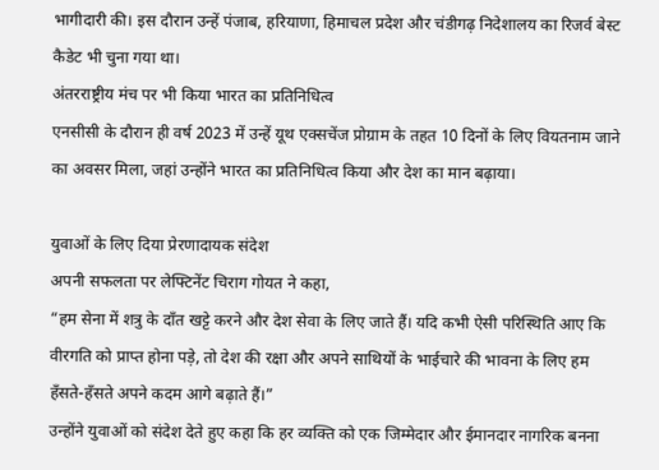भागीदारी की। इस दौरान उन्हें पंजाब, हरियाणा, हिमाचल प्रदेश और चंडीगढ़ निदेशालय का रिजर्व बेस्ट कैडेट भी चुना गया था।
अंतरराष्ट्रीय मंच पर भी किया भारत का प्रतिनिधित्व
एनसीसी के दौरान ही वर्ष 2023 में उन्हें यूथ एक्सचेंज प्रोग्राम के तहत 10 दिनों के लिए वियतनाम जाने का अवसर मिला, जहां उन्होंने भारत का प्रतिनिधित्व किया और देश का मान बढ़ाया।

युवाओं के लिए दिया प्रेरणादायक संदेश
अपनी सफलता पर लेफ्टिनेंट चिराग गोयत ने कहा,
“हम सेना में शत्रु के दाँत खट्टे करने और देश सेवा के लिए जाते हैं। यदि कभी ऐसी परिस्थिति आए कि वीरगति को प्राप्त होना पड़े, तो देश की रक्षा और अपने साथियों के भाईचारे की भावना के लिए हम हँसते-हँसते अपने कदम आगे बढ़ाते हैं।”
उन्होंने युवाओं को संदेश देते हुए कहा कि हर व्यक्ति को एक जिम्मेदार और ईमानदार नागरिक बनना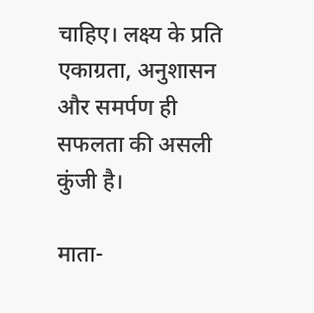चाहिए। लक्ष्य के प्रति एकाग्रता, अनुशासन और समर्पण ही सफलता की असली कुंजी है।

माता-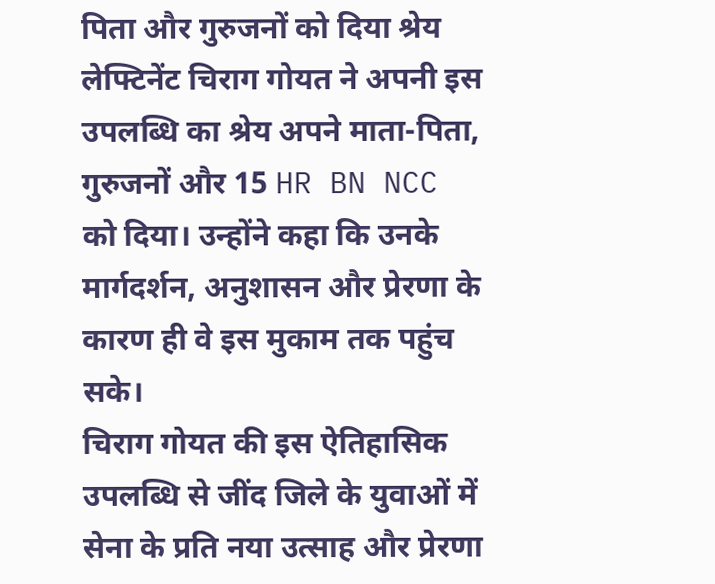पिता और गुरुजनों को दिया श्रेय
लेफ्टिनेंट चिराग गोयत ने अपनी इस उपलब्धि का श्रेय अपने माता-पिता, गुरुजनों और 15 HR BN NCC को दिया। उन्होंने कहा कि उनके मार्गदर्शन, अनुशासन और प्रेरणा के कारण ही वे इस मुकाम तक पहुंच सके।
चिराग गोयत की इस ऐतिहासिक उपलब्धि से जींद जिले के युवाओं में सेना के प्रति नया उत्साह और प्रेरणा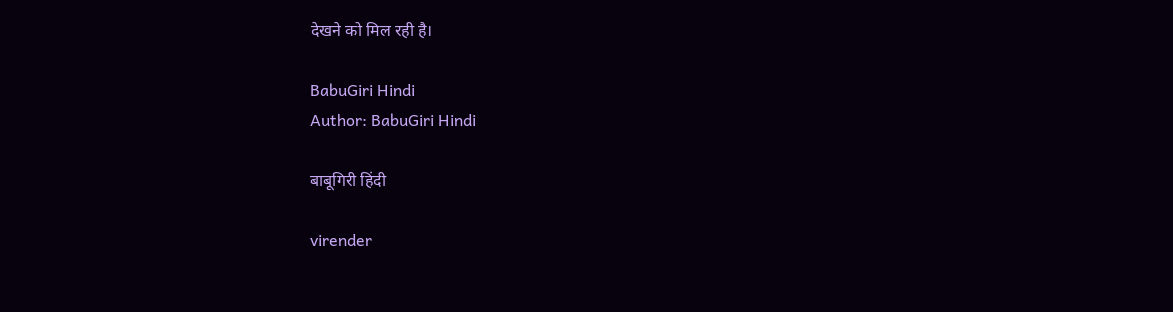देखने को मिल रही है।

BabuGiri Hindi
Author: BabuGiri Hindi

बाबूगिरी हिंदी

virender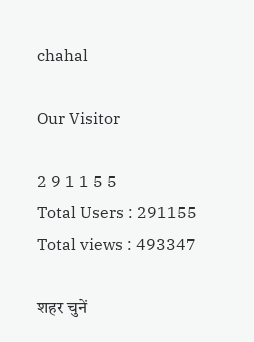chahal

Our Visitor

2 9 1 1 5 5
Total Users : 291155
Total views : 493347

शहर चुनें